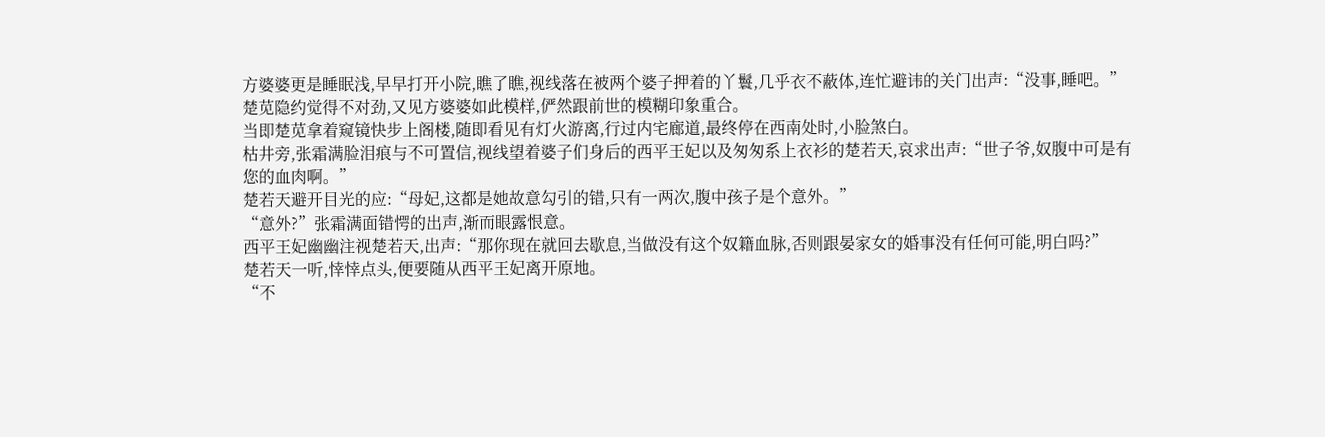方婆婆更是睡眠浅,早早打开小院,瞧了瞧,视线落在被两个婆子押着的丫鬟,几乎衣不蔽体,连忙避讳的关门出声:“没事,睡吧。”
楚苋隐约觉得不对劲,又见方婆婆如此模样,俨然跟前世的模糊印象重合。
当即楚苋拿着窥镜快步上阁楼,随即看见有灯火游离,行过内宅廊道,最终停在西南处时,小脸煞白。
枯井旁,张霜满脸泪痕与不可置信,视线望着婆子们身后的西平王妃以及匆匆系上衣衫的楚若天,哀求出声:“世子爷,奴腹中可是有您的血肉啊。”
楚若天避开目光的应:“母妃,这都是她故意勾引的错,只有一两次,腹中孩子是个意外。”
“意外?”张霜满面错愕的出声,渐而眼露恨意。
西平王妃幽幽注视楚若天,出声:“那你现在就回去歇息,当做没有这个奴籍血脉,否则跟晏家女的婚事没有任何可能,明白吗?”
楚若天一听,悻悻点头,便要随从西平王妃离开原地。
“不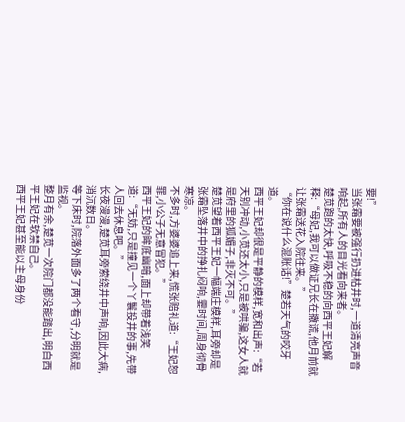要!”
当张霜要被强行扔进枯井时,一道清亮声音响起,所有人的目光看向来者。
楚苋跑的太快,呼吸不稳的向西平王妃解释:“母妃,我可以做证兄长在撒谎,他月前就让张霜送花入院往来。”
“你在说什么混账话!”楚若天气的咬牙道。
西平王妃却很是平静的模样,宽和出声:“若天别冲动,小苋还太小,只是被哄骗,这女人就是府里的狐媚子,非灭不可。”
楚苋望着西平王妃一幅端庄模样,耳旁却是张霜坠落井中的挣扎闷响,霎时间,周身彻骨寒凉。
不多时,方婆婆追上来,慌张赔礼道:“王妃恕罪,小公子无意冒犯。”
西平王妃的眸底幽暗,面上却带着浅笑道:“无妨,只是撞见一个丫鬟投井的事,先带人回去休息吧。”
长夜漫漫,楚苋耳旁萦绕井中声响,因此大病,消沉数日。
等下床时,院落外面多了两个看守,分明就是监视。
整月有余,楚苋一次院门都没能踏出,明白西平王妃在软禁自己。
西平王妃甚至能以主母身份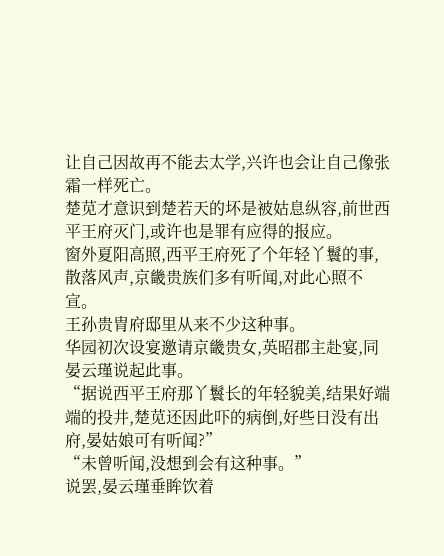让自己因故再不能去太学,兴许也会让自己像张霜一样死亡。
楚苋才意识到楚若天的坏是被姑息纵容,前世西平王府灭门,或许也是罪有应得的报应。
窗外夏阳高照,西平王府死了个年轻丫鬟的事,散落风声,京畿贵族们多有听闻,对此心照不宣。
王孙贵胄府邸里从来不少这种事。
华园初次设宴邀请京畿贵女,英昭郡主赴宴,同晏云瑾说起此事。
“据说西平王府那丫鬟长的年轻貌美,结果好端端的投井,楚苋还因此吓的病倒,好些日没有出府,晏姑娘可有听闻?”
“未曾听闻,没想到会有这种事。”
说罢,晏云瑾垂眸饮着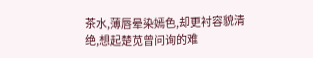茶水,薄唇晕染嫣色,却更衬容貌清绝,想起楚苋曾问询的难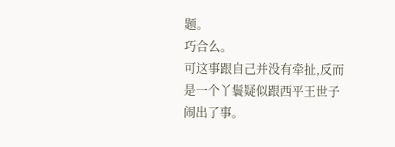题。
巧合么。
可这事跟自己并没有牵扯,反而是一个丫鬟疑似跟西平王世子闹出了事。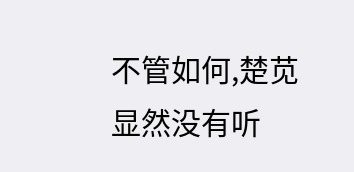不管如何,楚苋显然没有听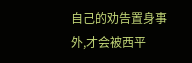自己的劝告置身事外,才会被西平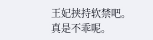王妃挟持软禁吧。
真是不乖呢。